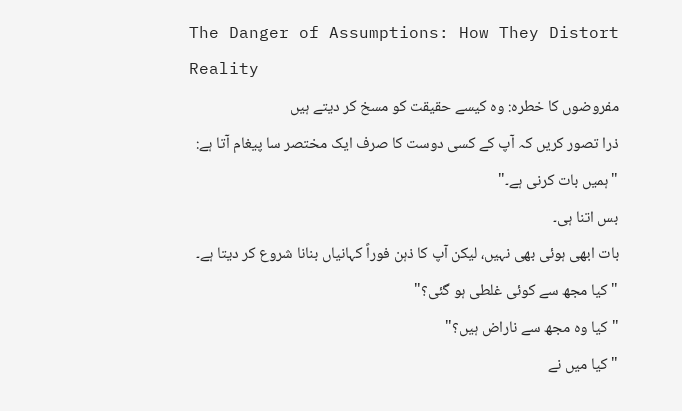The Danger of Assumptions: How They Distort Reality
مفروضوں کا خطرہ: وہ کیسے حقیقت کو مسخ کر دیتے ہیں
ذرا تصور کریں کہ آپ کے کسی دوست کا صرف ایک مختصر سا پیغام آتا ہے:
"ہمیں بات کرنی ہے۔"
بس اتنا ہی۔
بات ابھی ہوئی بھی نہیں، لیکن آپ کا ذہن فوراً کہانیاں بنانا شروع کر دیتا ہے۔
"کیا مجھ سے کوئی غلطی ہو گئی؟"
"کیا وہ مجھ سے ناراض ہیں؟"
"کیا میں نے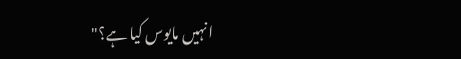انہیں مایوس کیا ہے؟"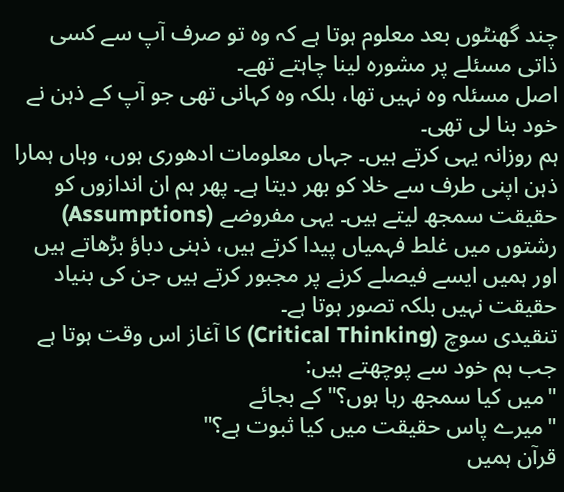چند گھنٹوں بعد معلوم ہوتا ہے کہ وہ تو صرف آپ سے کسی ذاتی مسئلے پر مشورہ لینا چاہتے تھے۔
اصل مسئلہ وہ نہیں تھا، بلکہ وہ کہانی تھی جو آپ کے ذہن نے خود بنا لی تھی۔
ہم روزانہ یہی کرتے ہیں۔ جہاں معلومات ادھوری ہوں، وہاں ہمارا ذہن اپنی طرف سے خلا کو بھر دیتا ہے۔ پھر ہم ان اندازوں کو حقیقت سمجھ لیتے ہیں۔ یہی مفروضے (Assumptions) رشتوں میں غلط فہمیاں پیدا کرتے ہیں، ذہنی دباؤ بڑھاتے ہیں اور ہمیں ایسے فیصلے کرنے پر مجبور کرتے ہیں جن کی بنیاد حقیقت نہیں بلکہ تصور ہوتا ہے۔
تنقیدی سوچ (Critical Thinking) کا آغاز اس وقت ہوتا ہے جب ہم خود سے پوچھتے ہیں:
"میں کیا سمجھ رہا ہوں؟" کے بجائے
"میرے پاس حقیقت میں کیا ثبوت ہے؟"
قرآن ہمیں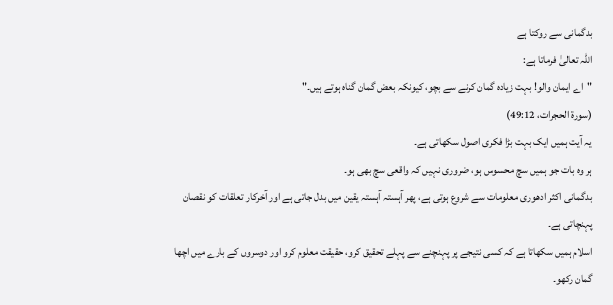بدگمانی سے روکتا ہے
اللہ تعالیٰ فرماتا ہے:
"اے ایمان والو! بہت زیادہ گمان کرنے سے بچو، کیونکہ بعض گمان گناہ ہوتے ہیں۔"
(سورۃ الحجرات، 49:12)
یہ آیت ہمیں ایک بہت بڑا فکری اصول سکھاتی ہے۔
ہر وہ بات جو ہمیں سچ محسوس ہو، ضروری نہیں کہ واقعی سچ بھی ہو۔
بدگمانی اکثر ادھوری معلومات سے شروع ہوتی ہے، پھر آہستہ آہستہ یقین میں بدل جاتی ہے اور آخرکار تعلقات کو نقصان پہنچاتی ہے۔
اسلام ہمیں سکھاتا ہے کہ کسی نتیجے پر پہنچنے سے پہلے تحقیق کرو، حقیقت معلوم کرو اور دوسروں کے بارے میں اچھا گمان رکھو۔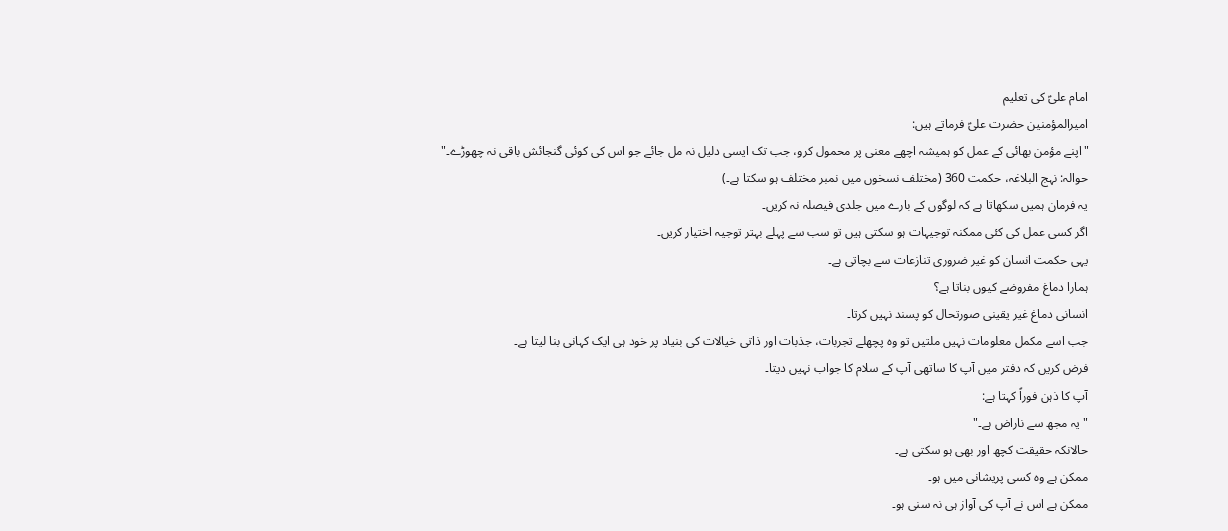امام علیؑ کی تعلیم
امیرالمؤمنین حضرت علیؑ فرماتے ہیں:
"اپنے مؤمن بھائی کے عمل کو ہمیشہ اچھے معنی پر محمول کرو، جب تک ایسی دلیل نہ مل جائے جو اس کی کوئی گنجائش باقی نہ چھوڑے۔"
حوالہ: نہج البلاغہ، حکمت 360 (مختلف نسخوں میں نمبر مختلف ہو سکتا ہے۔)
یہ فرمان ہمیں سکھاتا ہے کہ لوگوں کے بارے میں جلدی فیصلہ نہ کریں۔
اگر کسی عمل کی کئی ممکنہ توجیہات ہو سکتی ہیں تو سب سے پہلے بہتر توجیہ اختیار کریں۔
یہی حکمت انسان کو غیر ضروری تنازعات سے بچاتی ہے۔
ہمارا دماغ مفروضے کیوں بناتا ہے؟
انسانی دماغ غیر یقینی صورتحال کو پسند نہیں کرتا۔
جب اسے مکمل معلومات نہیں ملتیں تو وہ پچھلے تجربات، جذبات اور ذاتی خیالات کی بنیاد پر خود ہی ایک کہانی بنا لیتا ہے۔
فرض کریں کہ دفتر میں آپ کا ساتھی آپ کے سلام کا جواب نہیں دیتا۔
آپ کا ذہن فوراً کہتا ہے:
"یہ مجھ سے ناراض ہے۔"
حالانکہ حقیقت کچھ اور بھی ہو سکتی ہے۔
ممکن ہے وہ کسی پریشانی میں ہو۔
ممکن ہے اس نے آپ کی آواز ہی نہ سنی ہو۔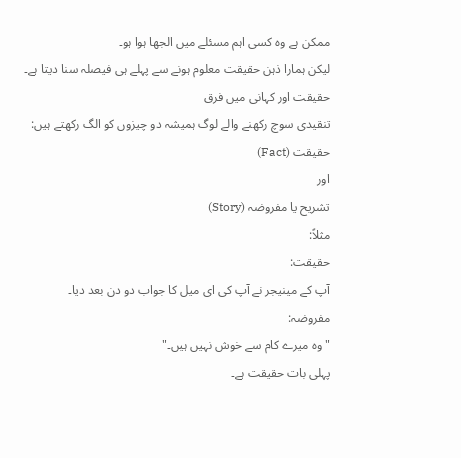ممکن ہے وہ کسی اہم مسئلے میں الجھا ہوا ہو۔
لیکن ہمارا ذہن حقیقت معلوم ہونے سے پہلے ہی فیصلہ سنا دیتا ہے۔
حقیقت اور کہانی میں فرق
تنقیدی سوچ رکھنے والے لوگ ہمیشہ دو چیزوں کو الگ رکھتے ہیں:
حقیقت (Fact)
اور
تشریح یا مفروضہ (Story)
مثلاً:
حقیقت:
آپ کے مینیجر نے آپ کی ای میل کا جواب دو دن بعد دیا۔
مفروضہ:
"وہ میرے کام سے خوش نہیں ہیں۔"
پہلی بات حقیقت ہے۔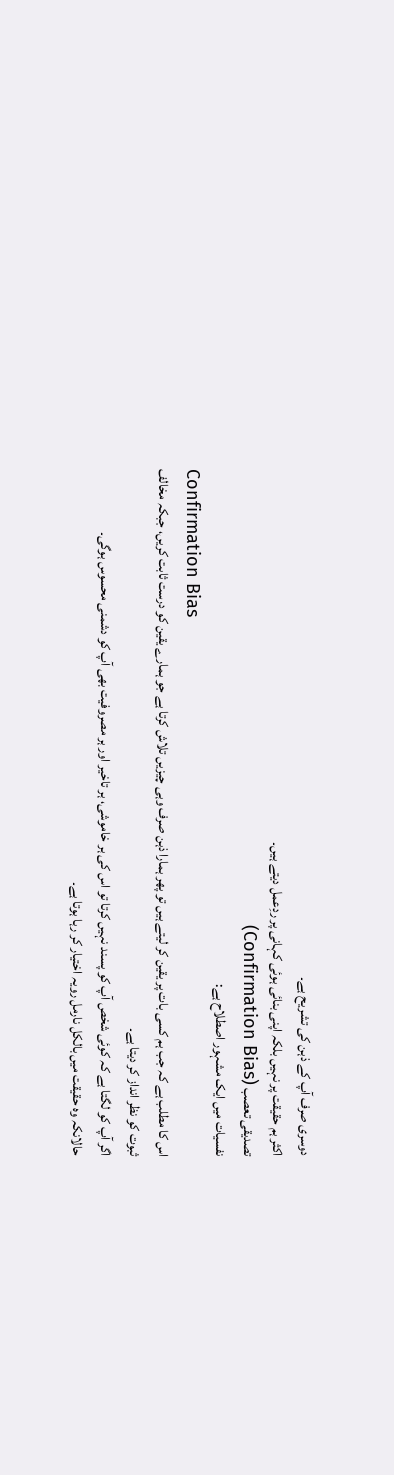دوسری صرف آپ کے ذہن کی تشریح ہے۔
اکثر ہم حقیقت پر نہیں بلکہ اپنی بنائی ہوئی کہانی پر ردِعمل دیتے ہیں۔
تصدیقی تعصب (Confirmation Bias)
نفسیات میں ایک مشہور اصطلاح ہے:
Confirmation Bias
اس کا مطلب ہے کہ جب ہم کسی بات پر یقین کر لیتے ہیں تو پھر ہمارا ذہن صرف وہی چیزیں تلاش کرتا ہے جو ہمارے یقین کو درست ثابت کریں، جبکہ مخالف ثبوت کو نظر انداز کر دیتا ہے۔
اگر آپ کو لگتا ہے کہ کوئی شخص آپ کو پسند نہیں کرتا تو اس کی ہر خاموشی، ہر تاخیر اور ہر مصروفیت بھی آپ کو دشمنی محسوس ہوگی۔
حالانکہ وہ حقیقت میں بالکل نارمل رویہ اختیار کر رہا ہوتا ہے۔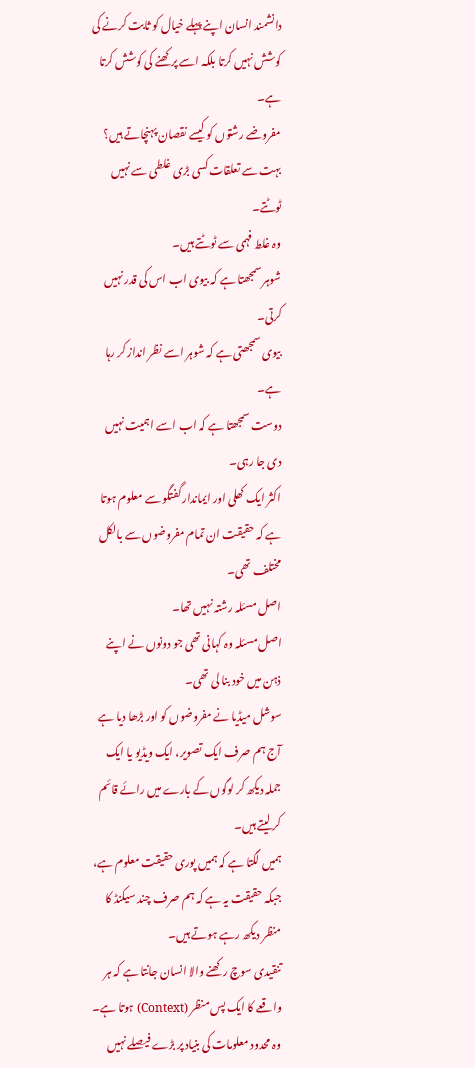دانشمند انسان اپنے پہلے خیال کو ثابت کرنے کی کوشش نہیں کرتا بلکہ اسے پرکھنے کی کوشش کرتا ہے۔
مفروضے رشتوں کو کیسے نقصان پہنچاتے ہیں؟
بہت سے تعلقات کسی بڑی غلطی سے نہیں ٹوٹتے۔
وہ غلط فہمی سے ٹوٹتے ہیں۔
شوہر سمجھتا ہے کہ بیوی اب اس کی قدر نہیں کرتی۔
بیوی سمجھتی ہے کہ شوہر اسے نظر انداز کر رہا ہے۔
دوست سمجھتا ہے کہ اب اسے اہمیت نہیں دی جا رہی۔
اکثر ایک کھلی اور ایماندار گفتگو سے معلوم ہوتا ہے کہ حقیقت ان تمام مفروضوں سے بالکل مختلف تھی۔
اصل مسئلہ رشتہ نہیں تھا۔
اصل مسئلہ وہ کہانی تھی جو دونوں نے اپنے ذہن میں خود بنا لی تھی۔
سوشل میڈیا نے مفروضوں کو اور بڑھا دیا ہے
آج ہم صرف ایک تصویر، ایک ویڈیو یا ایک جملہ دیکھ کر لوگوں کے بارے میں رائے قائم کر لیتے ہیں۔
ہمیں لگتا ہے کہ ہمیں پوری حقیقت معلوم ہے، جبکہ حقیقت یہ ہے کہ ہم صرف چند سیکنڈ کا منظر دیکھ رہے ہوتے ہیں۔
تنقیدی سوچ رکھنے والا انسان جانتا ہے کہ ہر واقعے کا ایک پس منظر (Context) ہوتا ہے۔
وہ محدود معلومات کی بنیاد پر بڑے فیصلے نہیں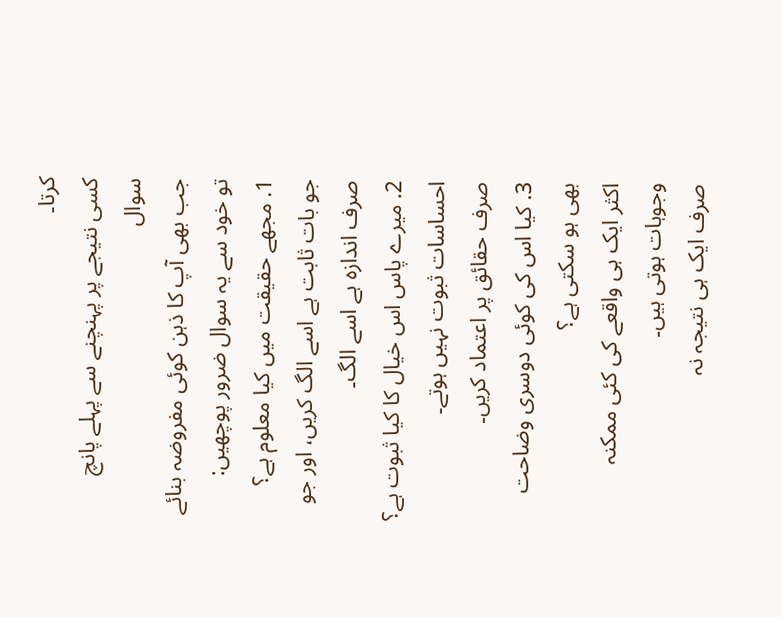کرتا۔
کسی نتیجے پر پہنچنے سے پہلے پانچ سوال
جب بھی آپ کا ذہن کوئی مفروضہ بنائے تو خود سے یہ سوال ضرور پوچھیں:
1. مجھے حقیقت میں کیا معلوم ہے؟
جو بات ثابت ہے اسے الگ کریں، اور جو صرف اندازہ ہے اسے الگ۔
2. میرے پاس اس خیال کا کیا ثبوت ہے؟
احساسات ثبوت نہیں ہوتے۔
صرف حقائق پر اعتماد کریں۔
3. کیا اس کی کوئی دوسری وضاحت بھی ہو سکتی ہے؟
اکثر ایک ہی واقعے کی کئی ممکنہ وجوہات ہوتی ہیں۔
صرف ایک ہی نتیجہ نہ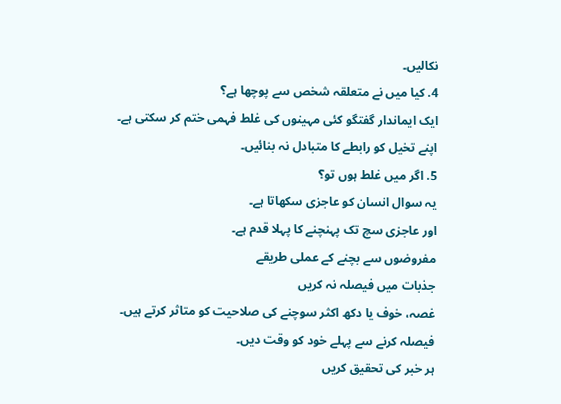نکالیں۔
4. کیا میں نے متعلقہ شخص سے پوچھا ہے؟
ایک ایماندار گفتگو کئی مہینوں کی غلط فہمی ختم کر سکتی ہے۔
اپنے تخیل کو رابطے کا متبادل نہ بنائیں۔
5. اگر میں غلط ہوں تو؟
یہ سوال انسان کو عاجزی سکھاتا ہے۔
اور عاجزی سچ تک پہنچنے کا پہلا قدم ہے۔
مفروضوں سے بچنے کے عملی طریقے
جذبات میں فیصلہ نہ کریں
غصہ، خوف یا دکھ اکثر سوچنے کی صلاحیت کو متاثر کرتے ہیں۔
فیصلہ کرنے سے پہلے خود کو وقت دیں۔
ہر خبر کی تحقیق کریں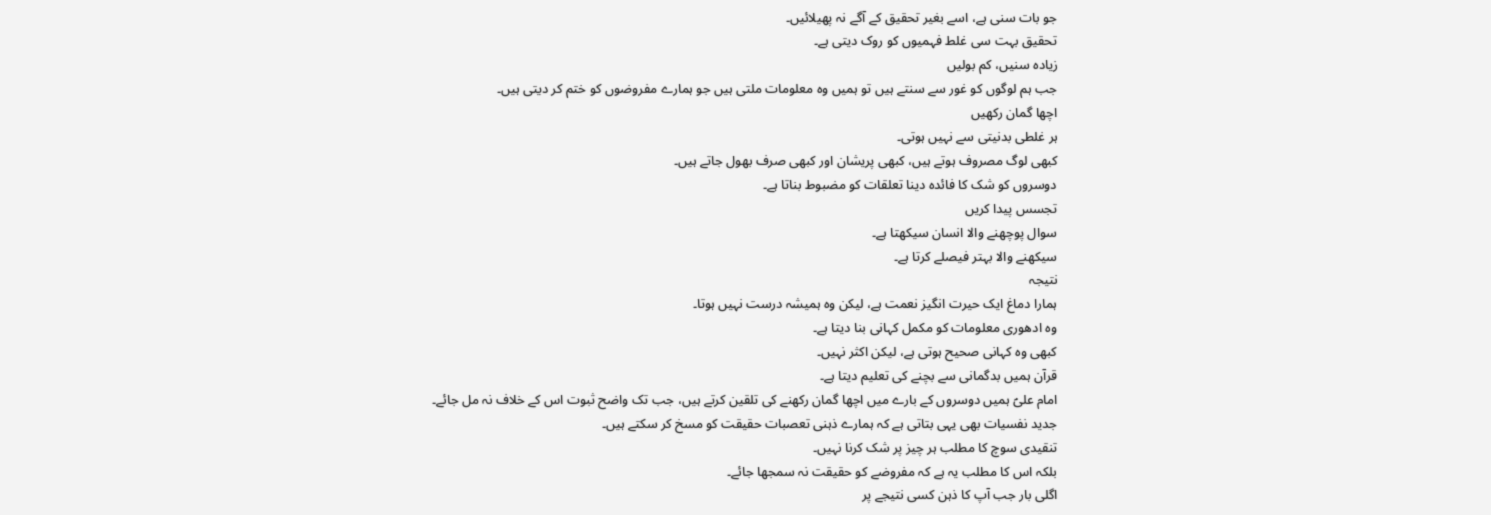جو بات سنی ہے، اسے بغیر تحقیق کے آگے نہ پھیلائیں۔
تحقیق بہت سی غلط فہمیوں کو روک دیتی ہے۔
زیادہ سنیں، کم بولیں
جب ہم لوگوں کو غور سے سنتے ہیں تو ہمیں وہ معلومات ملتی ہیں جو ہمارے مفروضوں کو ختم کر دیتی ہیں۔
اچھا گمان رکھیں
ہر غلطی بدنیتی سے نہیں ہوتی۔
کبھی لوگ مصروف ہوتے ہیں، کبھی پریشان اور کبھی صرف بھول جاتے ہیں۔
دوسروں کو شک کا فائدہ دینا تعلقات کو مضبوط بناتا ہے۔
تجسس پیدا کریں
سوال پوچھنے والا انسان سیکھتا ہے۔
سیکھنے والا بہتر فیصلے کرتا ہے۔
نتیجہ
ہمارا دماغ ایک حیرت انگیز نعمت ہے، لیکن وہ ہمیشہ درست نہیں ہوتا۔
وہ ادھوری معلومات کو مکمل کہانی بنا دیتا ہے۔
کبھی وہ کہانی صحیح ہوتی ہے، لیکن اکثر نہیں۔
قرآن ہمیں بدگمانی سے بچنے کی تعلیم دیتا ہے۔
امام علیؑ ہمیں دوسروں کے بارے میں اچھا گمان رکھنے کی تلقین کرتے ہیں، جب تک واضح ثبوت اس کے خلاف نہ مل جائے۔
جدید نفسیات بھی یہی بتاتی ہے کہ ہمارے ذہنی تعصبات حقیقت کو مسخ کر سکتے ہیں۔
تنقیدی سوچ کا مطلب ہر چیز پر شک کرنا نہیں۔
بلکہ اس کا مطلب یہ ہے کہ مفروضے کو حقیقت نہ سمجھا جائے۔
اگلی بار جب آپ کا ذہن کسی نتیجے پر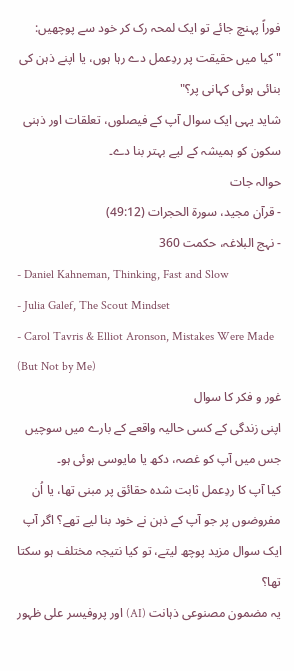فوراً پہنچ جائے تو ایک لمحہ رک کر خود سے پوچھیں:
"کیا میں حقیقت پر ردِعمل دے رہا ہوں، یا اپنے ذہن کی بنائی ہوئی کہانی پر؟"
شاید یہی ایک سوال آپ کے فیصلوں، تعلقات اور ذہنی سکون کو ہمیشہ کے لیے بہتر بنا دے۔
حوالہ جات
- قرآن مجید، سورۃ الحجرات (49:12)
- نہج البلاغہ، حکمت 360
- Daniel Kahneman, Thinking, Fast and Slow
- Julia Galef, The Scout Mindset
- Carol Tavris & Elliot Aronson, Mistakes Were Made (But Not by Me)
غور و فکر کا سوال
اپنی زندگی کے کسی حالیہ واقعے کے بارے میں سوچیں جس میں آپ کو غصہ، دکھ یا مایوسی ہوئی ہو۔
کیا آپ کا ردِعمل ثابت شدہ حقائق پر مبنی تھا، یا اُن مفروضوں پر جو آپ کے ذہن نے خود بنا لیے تھے؟ اگر آپ ایک سوال مزید پوچھ لیتے، تو کیا نتیجہ مختلف ہو سکتا تھا؟
یہ مضمون مصنوعی ذہانت (AI) اور پروفیسر علی ظہور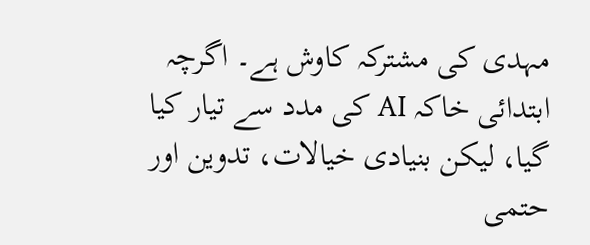مہدی کی مشترکہ کاوش ہے۔ اگرچہ ابتدائی خاکہ AI کی مدد سے تیار کیا گیا، لیکن بنیادی خیالات، تدوین اور حتمی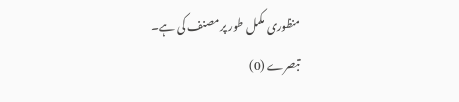منظوری مکمل طور پر مصنف کی ہے۔
تبصرے (0)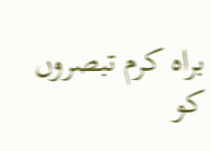براہ کرم تبصروں کو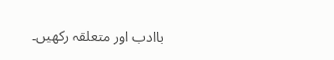باادب اور متعلقہ رکھیں۔